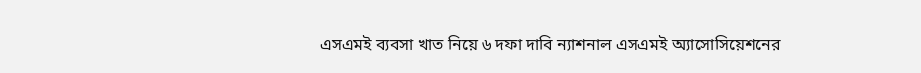এসএমই ব্যবসা খাত নিয়ে ৬ দফা দাবি ন্যাশনাল এসএমই অ্যাসোসিয়েশনের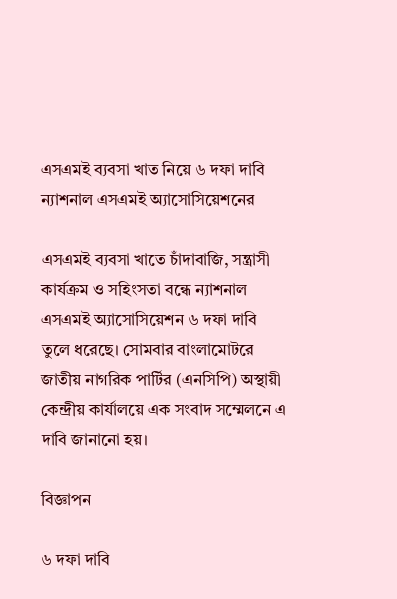এসএমই ব্যবসা খাত নিয়ে ৬ দফা দাবি ন্যাশনাল এসএমই অ্যাসোসিয়েশনের

এসএমই ব্যবসা খাতে চাঁদাবাজি, সন্ত্রাসী কার্যক্রম ও সহিংসতা বন্ধে ন্যাশনাল এসএমই অ্যাসোসিয়েশন ৬ দফা দাবি তুলে ধরেছে। সোমবার বাংলামোটরে জাতীয় নাগরিক পার্টির (এনসিপি) অস্থায়ী কেন্দ্রীয় কার্যালয়ে এক সংবাদ সম্মেলনে এ দাবি জানানো হয়।

বিজ্ঞাপন

৬ দফা দাবি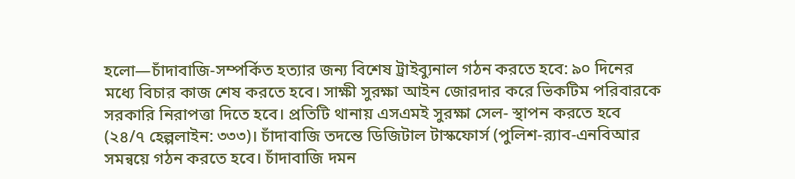হলো—চাঁদাবাজি-সম্পর্কিত হত্যার জন্য বিশেষ ট্রাইব্যুনাল গঠন করতে হবে: ৯০ দিনের মধ্যে বিচার কাজ শেষ করতে হবে। সাক্ষী সুরক্ষা আইন জোরদার করে ভিকটিম পরিবারকে সরকারি নিরাপত্তা দিতে হবে। প্রতিটি থানায় এসএমই সুরক্ষা সেল- স্থাপন করতে হবে (২৪/৭ হেল্পলাইন: ৩৩৩)। চাঁদাবাজি তদন্তে ডিজিটাল টাস্কফোর্স (পুলিশ-র‍্যাব-এনবিআর সমন্বয়ে গঠন করতে হবে। চাঁদাবাজি দমন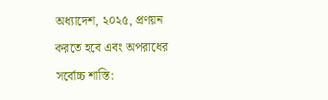অধ্যাদেশ, ২০২৫, প্রণয়ন করতে হবে এবং অপরাধের সর্বোচ্চ শাস্তি: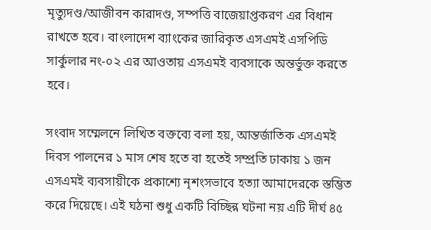মৃত্যুদণ্ড/আজীবন কারাদণ্ড, সম্পত্তি বাজেয়াপ্তকরণ এর বিধান রাখতে হবে। বাংলাদেশ ব্যাংকের জারিকৃত এসএমই এসপিডি সার্কুলার নং-০২ এর আওতায় এসএমই ব্যবসাকে অন্তর্ভুক্ত করতে হবে।

সংবাদ সম্মেলনে লিখিত বক্তব্যে বলা হয়, আন্তর্জাতিক এসএমই দিবস পালনের ১ মাস শেষ হতে বা হতেই সম্প্রতি ঢাকায় ১ জন এসএমই ব্যবসায়ীকে প্রকাশ্যে নৃশংসভাবে হত্যা আমাদেরকে স্তম্ভিত করে দিয়েছে। এই ঘঠনা শুধু একটি বিচ্ছিন্ন ঘটনা নয় এটি দীর্ঘ ৪৫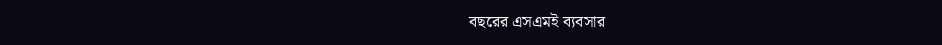বছরের এসএমই ব্যবসার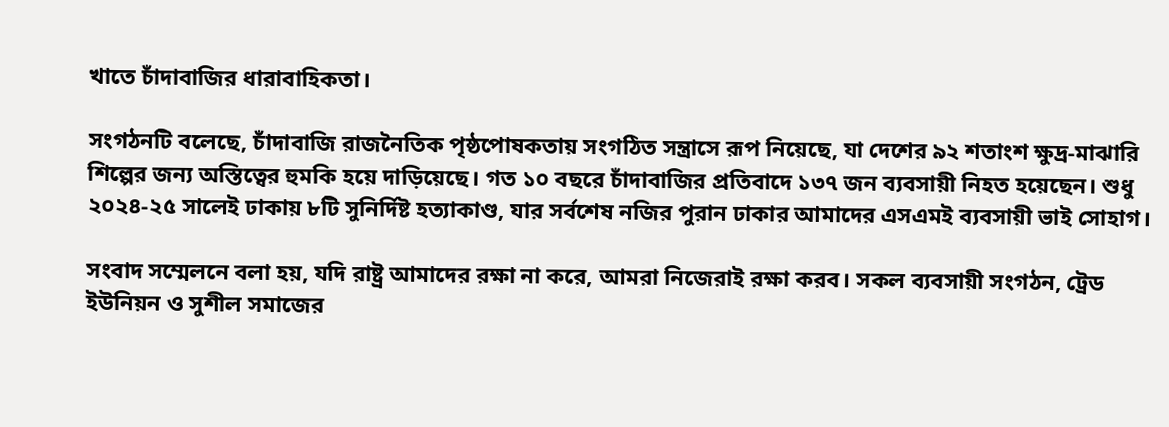খাতে চাঁদাবাজির ধারাবাহিকতা।

সংগঠনটি বলেছে, চাঁদাবাজি রাজনৈতিক পৃষ্ঠপোষকতায় সংগঠিত সন্ত্রাসে রূপ নিয়েছে, যা দেশের ৯২ শতাংশ ক্ষুদ্র-মাঝারি শিল্পের জন্য অস্তিত্বের হুমকি হয়ে দাড়িয়েছে। গত ১০ বছরে চাঁদাবাজির প্রতিবাদে ১৩৭ জন ব্যবসায়ী নিহত হয়েছেন। শুধু ২০২৪-২৫ সালেই ঢাকায় ৮টি সুনির্দিষ্ট হত্যাকাণ্ড, যার সর্বশেষ নজির পুরান ঢাকার আমাদের এসএমই ব্যবসায়ী ভাই সোহাগ।

সংবাদ সম্মেলনে বলা হয়, যদি রাষ্ট্র আমাদের রক্ষা না করে, আমরা নিজেরাই রক্ষা করব। সকল ব্যবসায়ী সংগঠন, ট্রেড ইউনিয়ন ও সুশীল সমাজের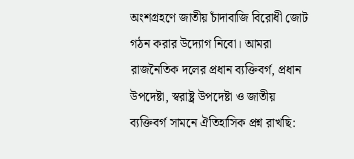অংশগ্রহণে জাতীয় চাঁদাবাজি বিরোধী জোট গঠন করার উদ্যোগ নিবো। আমরা রাজনৈতিক দলের প্রধান ব্যক্তিবর্গ, প্রধান উপদেষ্টা, স্বরাষ্ট্র উপদেষ্টা ও জাতীয় ব্যক্তিবর্গ সামনে ঐতিহাসিক প্রশ্ন রাখছি: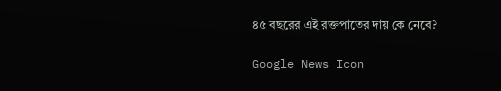৪৫ বছরের এই রক্তপাতের দায় কে নেবে?

Google News Icon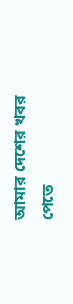আমার দেশের খবর পেতে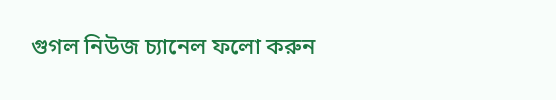গুগল নিউজ চ্যানেল ফলো করুন